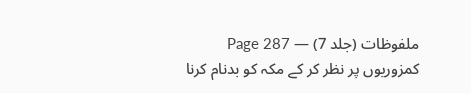ملفوظات (جلد 7) — Page 287
کمزوریوں پر نظر کر کے مکہ کو بدنام کرنا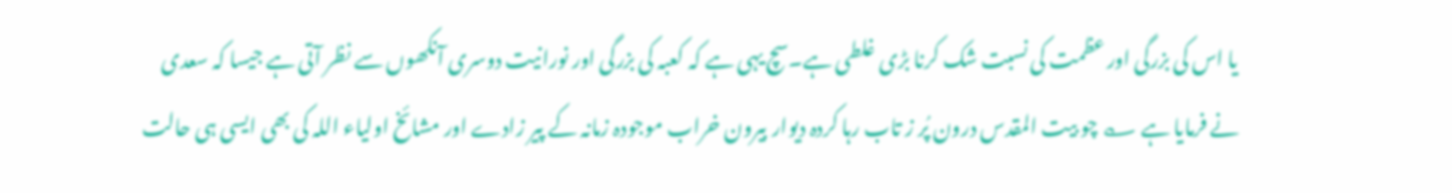یا اس کی بزرگی اور عظمت کی نسبت شک کرنا بڑی غلطی ہے۔سچ یہی ہے کہ کعبہ کی بزرگی اور نورانیت دوسری آنکھوں سے نظر آتی ہے جیسا کہ سعدی نے فرمایا ہے ؎ چو بیت المقدس درون پُر ز تاب رہا کردہ دیوار بیرون خراب موجودہ زمانہ کے پیر زادے اور مشائخ اولیاء اللہ کی بھی ایسی ہی حالت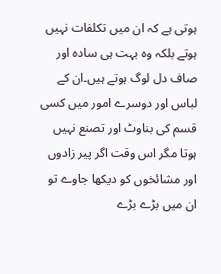ہوتی ہے کہ ان میں تکلفات نہیں ہوتے بلکہ وہ بہت ہی سادہ اور صاف دل لوگ ہوتے ہیں۔ان کے لباس اور دوسرے امور میں کسی قسم کی بناوٹ اور تصنع نہیں ہوتا مگر اس وقت اگر پیر زادوں اور مشائخوں کو دیکھا جاوے تو ان میں بڑے بڑے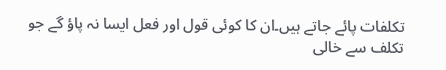تکلفات پائے جاتے ہیں۔ان کا کوئی قول اور فعل ایسا نہ پاؤ گے جو تکلف سے خالی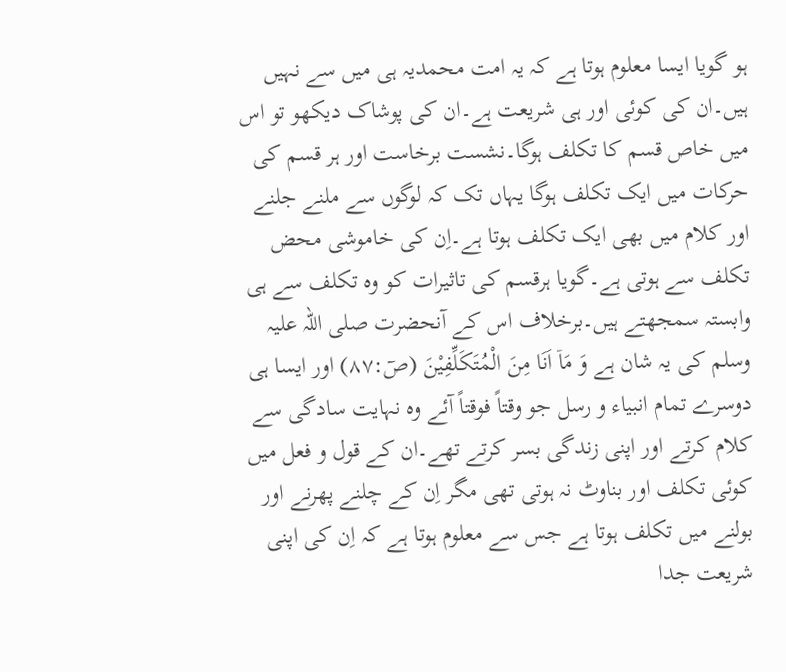ہو گویا ایسا معلوم ہوتا ہے کہ یہ امت محمدیہ ہی میں سے نہیں ہیں۔ان کی کوئی اور ہی شریعت ہے۔ان کی پوشاک دیکھو تو اس میں خاص قسم کا تکلف ہوگا۔نشست برخاست اور ہر قسم کی حرکات میں ایک تکلف ہوگا یہاں تک کہ لوگوں سے ملنے جلنے اور کلام میں بھی ایک تکلف ہوتا ہے۔اِن کی خاموشی محض تکلف سے ہوتی ہے۔گویا ہرقسم کی تاثیرات کو وہ تکلف سے ہی وابستہ سمجھتے ہیں۔برخلاف اس کے آنحضرت صلی اللہ علیہ وسلم کی یہ شان ہے وَ مَاۤ اَنَا مِنَ الْمُتَكَلِّفِيْنَ (صٓ:۸۷) اور ایسا ہی دوسرے تمام انبیاء و رسل جو وقتاً فوقتاً آئے وہ نہایت سادگی سے کلام کرتے اور اپنی زندگی بسر کرتے تھے۔ان کے قول و فعل میں کوئی تکلف اور بناوٹ نہ ہوتی تھی مگر اِن کے چلنے پھرنے اور بولنے میں تکلف ہوتا ہے جس سے معلوم ہوتا ہے کہ اِن کی اپنی شریعت جدا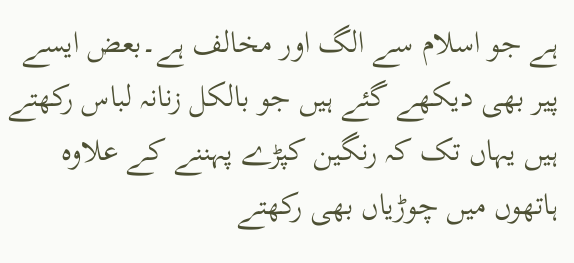ہے جو اسلام سے الگ اور مخالف ہے۔بعض ایسے پیر بھی دیکھے گئے ہیں جو بالکل زنانہ لباس رکھتے ہیں یہاں تک کہ رنگین کپڑے پہننے کے علاوہ ہاتھوں میں چوڑیاں بھی رکھتے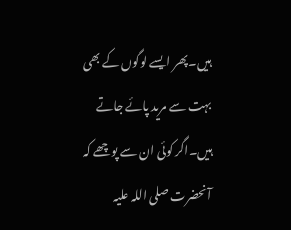ہیں۔پھر ایسے لوگوں کے بھی بہت سے مرید پائے جاتے ہیں۔اگر کوئی ان سے پوچھے کہ آنحضرت صلی اللہ علیہ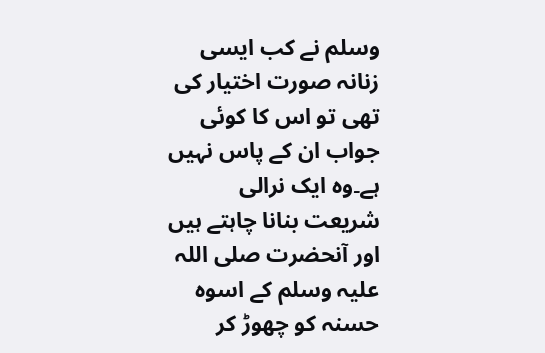وسلم نے کب ایسی زنانہ صورت اختیار کی تھی تو اس کا کوئی جواب ان کے پاس نہیں ہے۔وہ ایک نرالی شریعت بنانا چاہتے ہیں اور آنحضرت صلی اللہ علیہ وسلم کے اسوہ حسنہ کو چھوڑ کر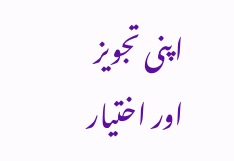اپنی تجویز اور اختیار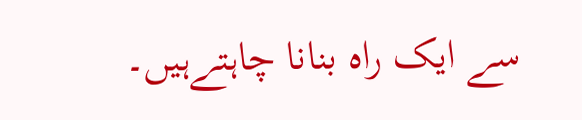سے ایک راہ بنانا چاہتےہیں۔